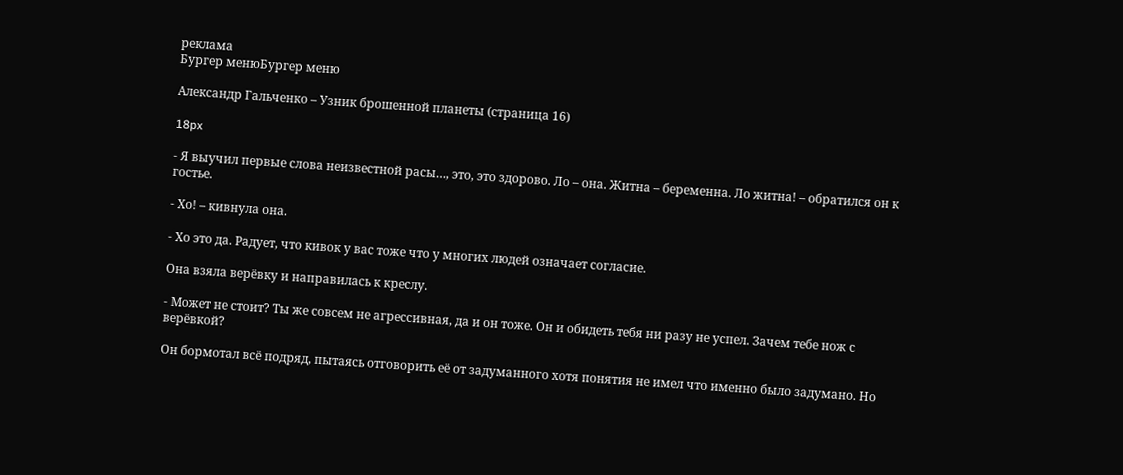реклама
Бургер менюБургер меню

Александр Гальченко – Узник брошенной планеты (страница 16)

18px

- Я выучил первые слова неизвестной расы…, это, это здорово. Ло – она. Житна – беременна. Ло житна! – обратился он к гостье.

- Хо! – кивнула она.

- Хо это да. Радует, что кивок у вас тоже что у многих людей означает согласие.

Она взяла верёвку и направилась к креслу.

- Может не стоит? Ты же совсем не агрессивная, да и он тоже. Он и обидеть тебя ни разу не успел. Зачем тебе нож с верёвкой?

Он бормотал всё подряд, пытаясь отговорить её от задуманного хотя понятия не имел что именно было задумано. Но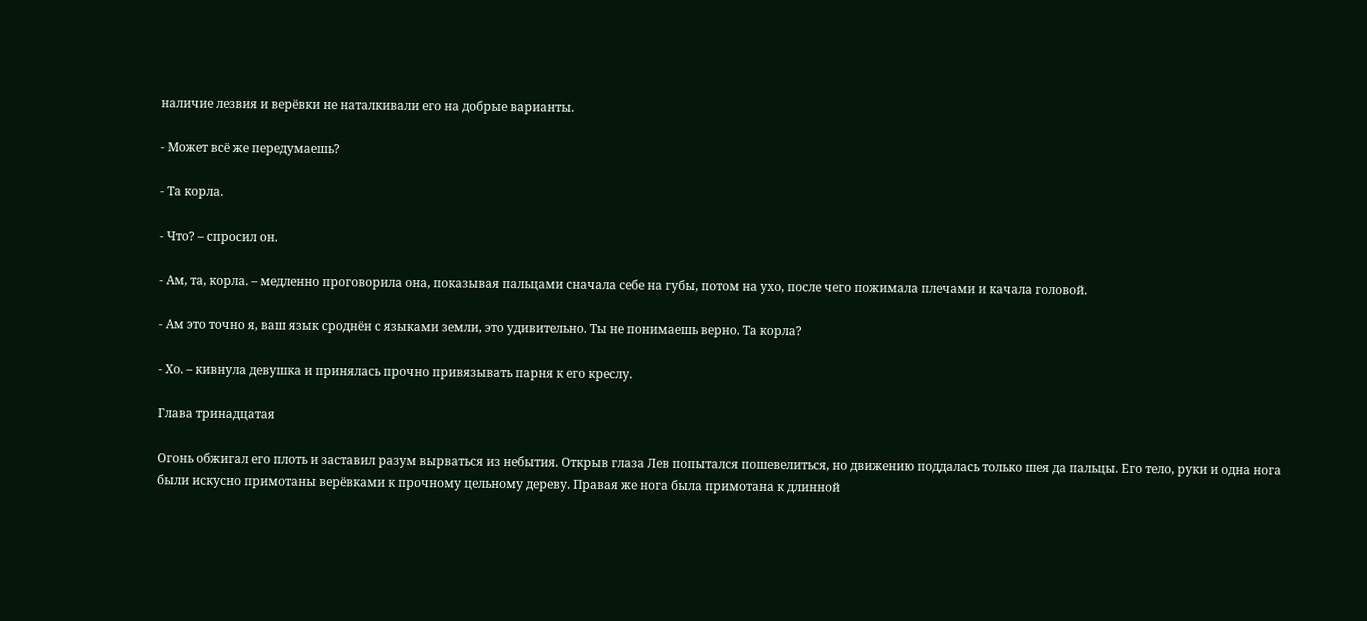наличие лезвия и верёвки не наталкивали его на добрые варианты.

- Может всё же передумаешь?

- Та корла.

- Что? – спросил он.

- Ам, та, корла. – медленно проговорила она, показывая пальцами сначала себе на губы, потом на ухо, после чего пожимала плечами и качала головой.

- Ам это точно я, ваш язык сроднён с языками земли, это удивительно. Ты не понимаешь верно. Та корла?

- Хо. – кивнула девушка и принялась прочно привязывать парня к его креслу.

Глава тринадцатая

Огонь обжигал его плоть и заставил разум вырваться из небытия. Открыв глаза Лев попытался пошевелиться, но движению поддалась только шея да пальцы. Его тело, руки и одна нога были искусно примотаны верёвками к прочному цельному дереву. Правая же нога была примотана к длинной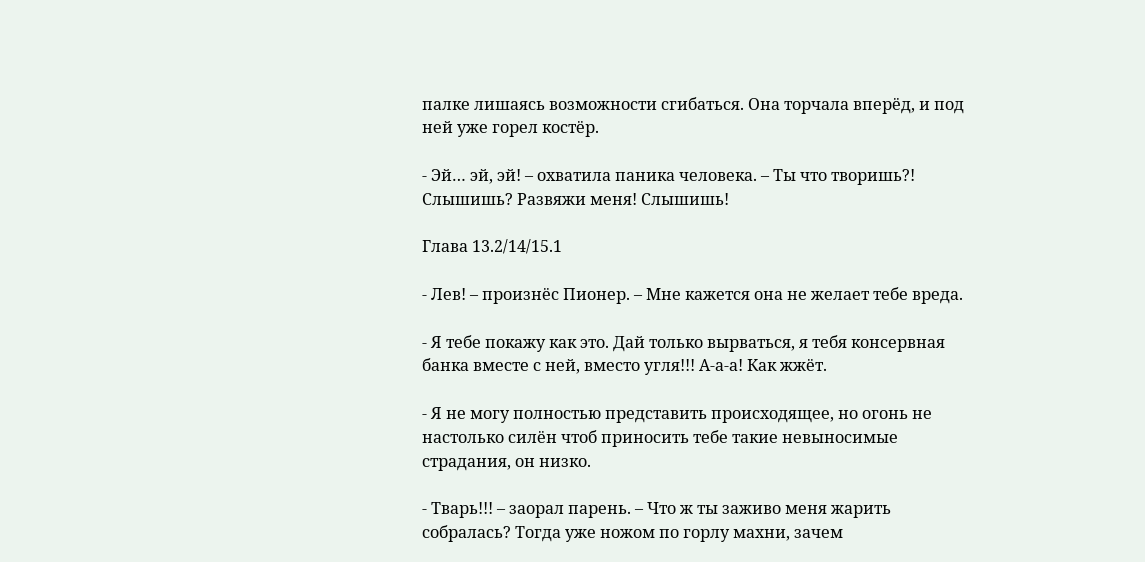палке лишаясь возможности сгибаться. Она торчала вперёд, и под ней уже горел костёр.

- Эй… эй, эй! – охватила паника человека. – Ты что творишь?! Слышишь? Развяжи меня! Слышишь!

Глава 13.2/14/15.1

- Лев! – произнёс Пионер. – Мне кажется она не желает тебе вреда.

- Я тебе покажу как это. Дай только вырваться, я тебя консервная банка вместе с ней, вместо угля!!! А-а-а! Как жжёт.

- Я не могу полностью представить происходящее, но огонь не настолько силён чтоб приносить тебе такие невыносимые страдания, он низко.

- Тварь!!! – заорал парень. – Что ж ты заживо меня жарить собралась? Тогда уже ножом по горлу махни, зачем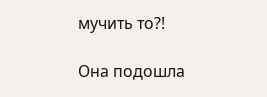мучить то?!

Она подошла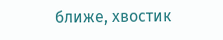ближе, хвостик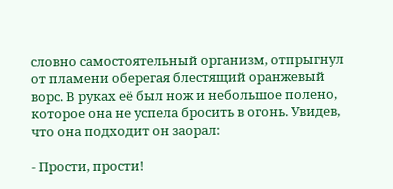словно самостоятельный организм, отпрыгнул от пламени оберегая блестящий оранжевый ворс. В руках её был нож и небольшое полено, которое она не успела бросить в огонь. Увидев, что она подходит он заорал:

- Прости, прости!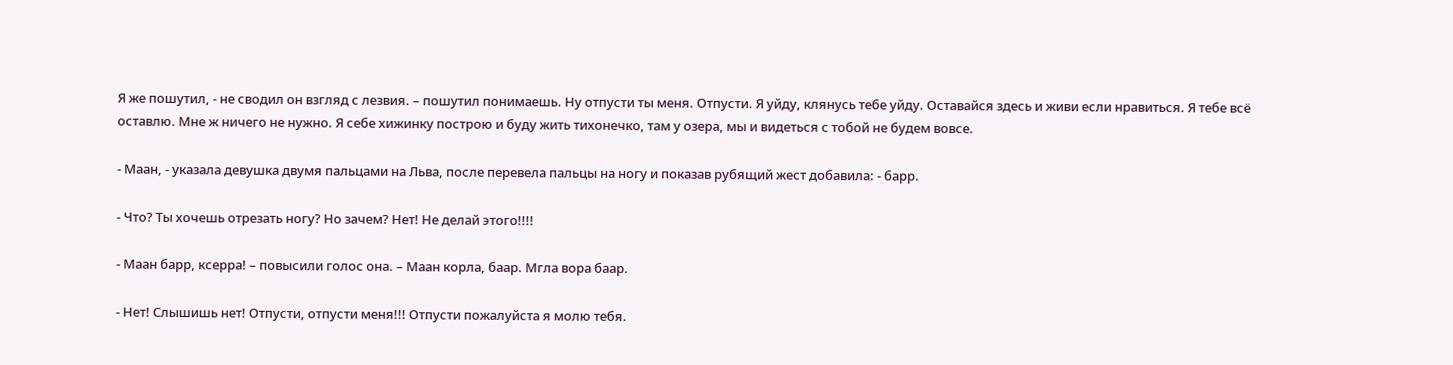Я же пошутил, - не сводил он взгляд с лезвия. – пошутил понимаешь. Ну отпусти ты меня. Отпусти. Я уйду, клянусь тебе уйду. Оставайся здесь и живи если нравиться. Я тебе всё оставлю. Мне ж ничего не нужно. Я себе хижинку построю и буду жить тихонечко, там у озера, мы и видеться с тобой не будем вовсе.

- Маан, - указала девушка двумя пальцами на Льва, после перевела пальцы на ногу и показав рубящий жест добавила: - барр.

- Что? Ты хочешь отрезать ногу? Но зачем? Нет! Не делай этого!!!!

- Маан барр, ксерра! – повысили голос она. – Маан корла, баар. Мгла вора баар.

- Нет! Слышишь нет! Отпусти, отпусти меня!!! Отпусти пожалуйста я молю тебя.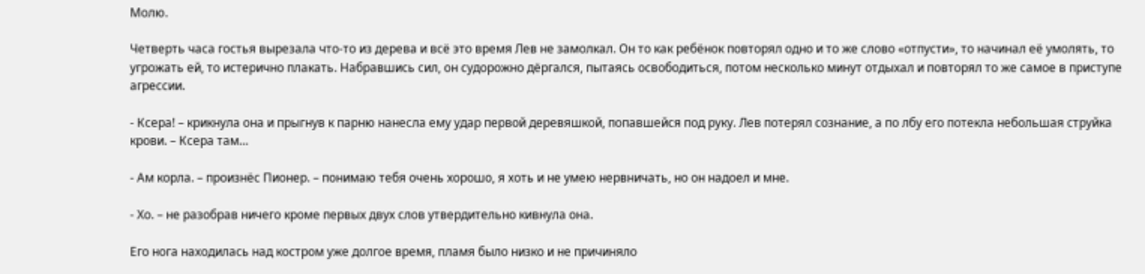Молю.

Четверть часа гостья вырезала что-то из дерева и всё это время Лев не замолкал. Он то как ребёнок повторял одно и то же слово «отпусти», то начинал её умолять, то угрожать ей, то истерично плакать. Набравшись сил, он судорожно дёргался, пытаясь освободиться, потом несколько минут отдыхал и повторял то же самое в приступе агрессии.

- Ксера! – крикнула она и прыгнув к парню нанесла ему удар первой деревяшкой, попавшейся под руку. Лев потерял сознание, а по лбу его потекла небольшая струйка крови. – Ксера там…

- Ам корла. – произнёс Пионер. – понимаю тебя очень хорошо, я хоть и не умею нервничать, но он надоел и мне.

- Хо. – не разобрав ничего кроме первых двух слов утвердительно кивнула она.

Его нога находилась над костром уже долгое время, пламя было низко и не причиняло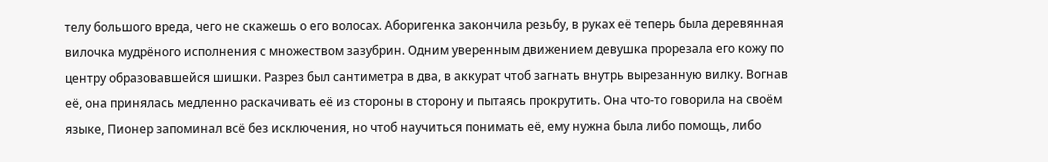телу большого вреда, чего не скажешь о его волосах. Аборигенка закончила резьбу, в руках её теперь была деревянная вилочка мудрёного исполнения с множеством зазубрин. Одним уверенным движением девушка прорезала его кожу по центру образовавшейся шишки. Разрез был сантиметра в два, в аккурат чтоб загнать внутрь вырезанную вилку. Вогнав её, она принялась медленно раскачивать её из стороны в сторону и пытаясь прокрутить. Она что-то говорила на своём языке, Пионер запоминал всё без исключения, но чтоб научиться понимать её, ему нужна была либо помощь, либо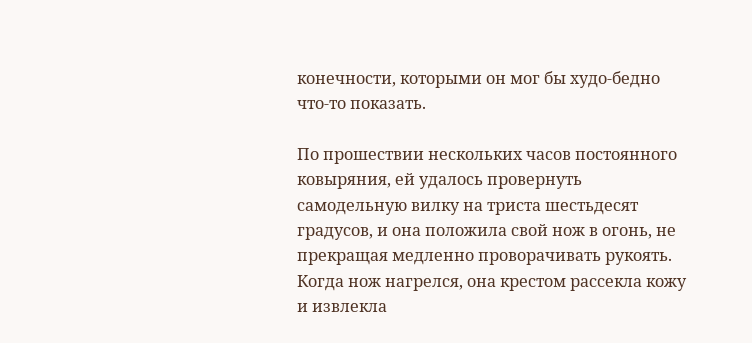конечности, которыми он мог бы худо-бедно что-то показать.

По прошествии нескольких часов постоянного ковыряния, ей удалось провернуть самодельную вилку на триста шестьдесят градусов, и она положила свой нож в огонь, не прекращая медленно проворачивать рукоять. Когда нож нагрелся, она крестом рассекла кожу и извлекла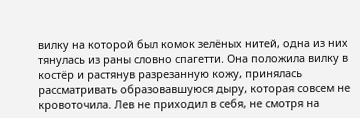вилку на которой был комок зелёных нитей, одна из них тянулась из раны словно спагетти. Она положила вилку в костёр и растянув разрезанную кожу, принялась рассматривать образовавшуюся дыру, которая совсем не кровоточила. Лев не приходил в себя, не смотря на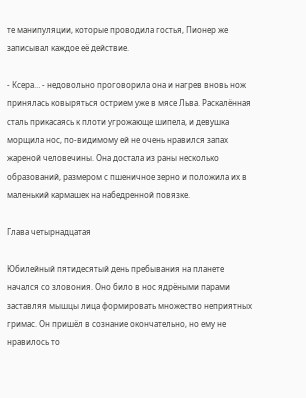те манипуляции, которые проводила гостья, Пионер же записывал каждое её действие.

- Ксера… - недовольно проговорила она и нагрев вновь нож принялась ковыряться острием уже в мясе Льва. Раскалённая сталь прикасаясь к плоти угрожающе шипела, и девушка морщила нос, по-видимому ей не очень нравился запах жареной человечины. Она достала из раны несколько образований, размером с пшеничное зерно и положила их в маленький кармашек на набедренной повязке.

Глава четырнадцатая

Юбилейный пятидесятый день пребывания на планете начался со зловония. Оно било в нос ядрёными парами заставляя мышцы лица формировать множество неприятных гримас. Он пришёл в сознание окончательно, но ему не нравилось то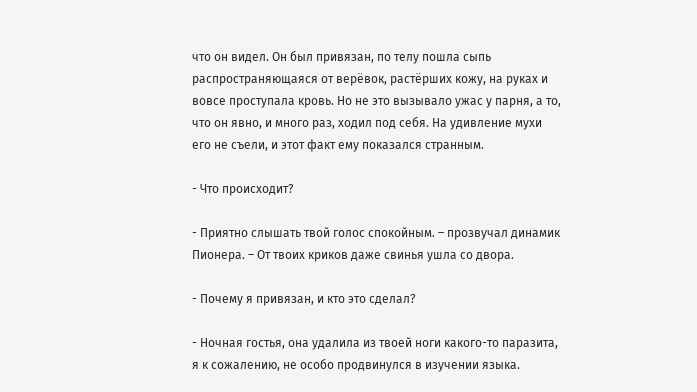что он видел. Он был привязан, по телу пошла сыпь распространяющаяся от верёвок, растёрших кожу, на руках и вовсе проступала кровь. Но не это вызывало ужас у парня, а то, что он явно, и много раз, ходил под себя. На удивление мухи его не съели, и этот факт ему показался странным.

- Что происходит?

- Приятно слышать твой голос спокойным. – прозвучал динамик Пионера. – От твоих криков даже свинья ушла со двора.

- Почему я привязан, и кто это сделал?

- Ночная гостья, она удалила из твоей ноги какого-то паразита, я к сожалению, не особо продвинулся в изучении языка.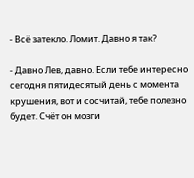- Всё затекло. Ломит. Давно я так?

- Давно Лев, давно. Если тебе интересно сегодня пятидесятый день с момента крушения, вот и сосчитай, тебе полезно будет. Счёт он мозги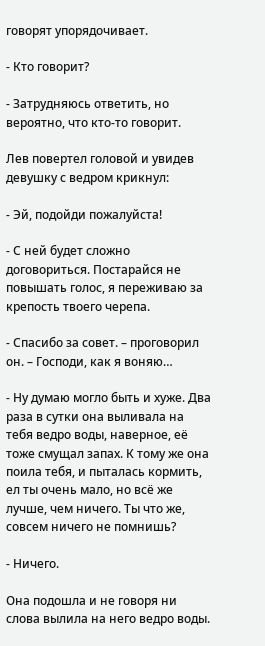говорят упорядочивает.

- Кто говорит?

- Затрудняюсь ответить, но вероятно, что кто-то говорит.

Лев повертел головой и увидев девушку с ведром крикнул:

- Эй, подойди пожалуйста!

- С ней будет сложно договориться. Постарайся не повышать голос, я переживаю за крепость твоего черепа.

- Спасибо за совет. – проговорил он. – Господи, как я воняю…

- Ну думаю могло быть и хуже. Два раза в сутки она выливала на тебя ведро воды, наверное, её тоже смущал запах. К тому же она поила тебя, и пыталась кормить, ел ты очень мало, но всё же лучше, чем ничего. Ты что же, совсем ничего не помнишь?

- Ничего.

Она подошла и не говоря ни слова вылила на него ведро воды.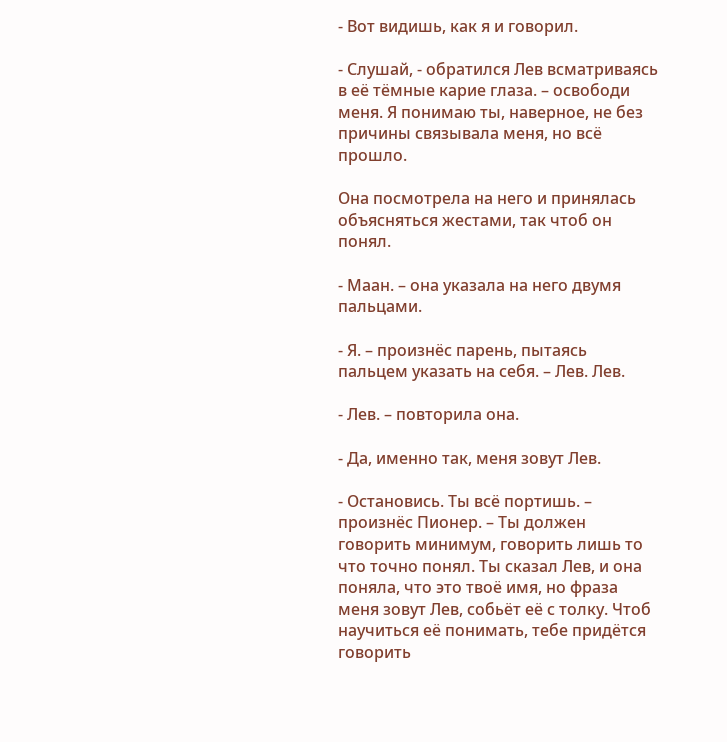- Вот видишь, как я и говорил.

- Слушай, - обратился Лев всматриваясь в её тёмные карие глаза. – освободи меня. Я понимаю ты, наверное, не без причины связывала меня, но всё прошло.

Она посмотрела на него и принялась объясняться жестами, так чтоб он понял.

- Маан. – она указала на него двумя пальцами.

- Я. – произнёс парень, пытаясь пальцем указать на себя. – Лев. Лев.

- Лев. – повторила она.

- Да, именно так, меня зовут Лев.

- Остановись. Ты всё портишь. – произнёс Пионер. – Ты должен говорить минимум, говорить лишь то что точно понял. Ты сказал Лев, и она поняла, что это твоё имя, но фраза меня зовут Лев, собьёт её с толку. Чтоб научиться её понимать, тебе придётся говорить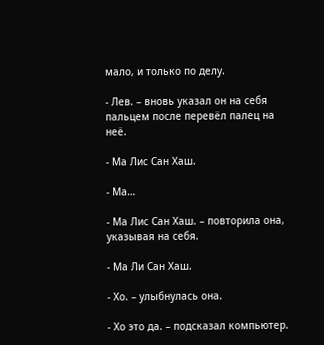мало, и только по делу.

- Лев. – вновь указал он на себя пальцем после перевёл палец на неё.

- Ма Лис Сан Хаш.

- Ма…

- Ма Лис Сан Хаш. – повторила она, указывая на себя.

- Ма Ли Сан Хаш.

- Хо. – улыбнулась она.

- Хо это да. – подсказал компьютер.